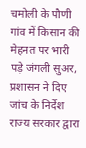चमोली के पौणी गांव में किसान की मेहनत पर भारी पड़े जंगली सुअर, प्रशासन ने दिए जांच के निर्देश
राज्य सरकार द्वारा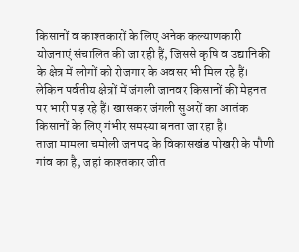किसानों व काश्तकारों के लिए अनेक कल्याणकारी योजनाएं संचालित की जा रही हैं, जिससे कृषि व उद्यानिकी के क्षेत्र में लोगों को रोजगार के अवसर भी मिल रहे हैं। लेकिन पर्वतीय क्षेत्रों में जंगली जानवर किसानों की मेहनत पर भारी पड़ रहे हैं। खासकर जंगली सुअरों का आतंक किसानों के लिए गंभीर समस्या बनता जा रहा है।
ताजा मामला चमोली जनपद के विकासखंड पोखरी के पौणी गांव का है, जहां काश्तकार जीत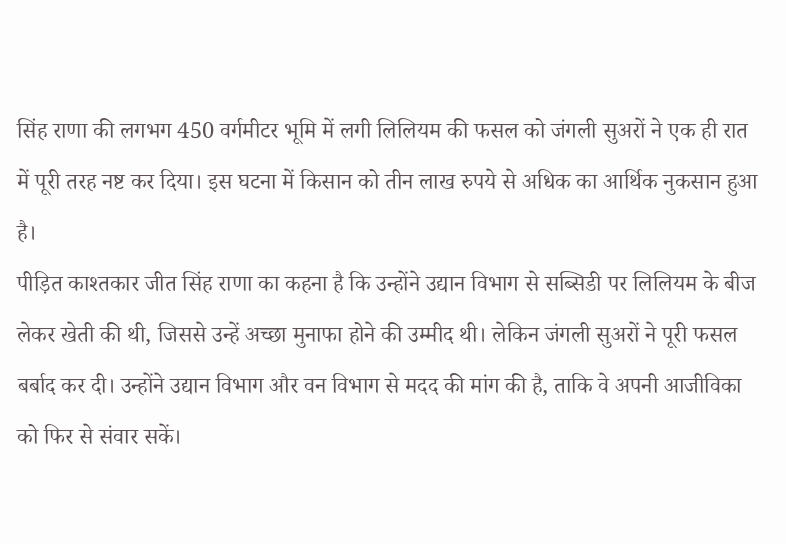सिंह राणा की लगभग 450 वर्गमीटर भूमि में लगी लिलियम की फसल को जंगली सुअरों ने एक ही रात में पूरी तरह नष्ट कर दिया। इस घटना में किसान को तीन लाख रुपये से अधिक का आर्थिक नुकसान हुआ है।
पीड़ित काश्तकार जीत सिंह राणा का कहना है कि उन्होंने उद्यान विभाग से सब्सिडी पर लिलियम के बीज लेकर खेती की थी, जिससे उन्हें अच्छा मुनाफा होने की उम्मीद थी। लेकिन जंगली सुअरों ने पूरी फसल बर्बाद कर दी। उन्होंने उद्यान विभाग और वन विभाग से मदद की मांग की है, ताकि वे अपनी आजीविका को फिर से संवार सकें।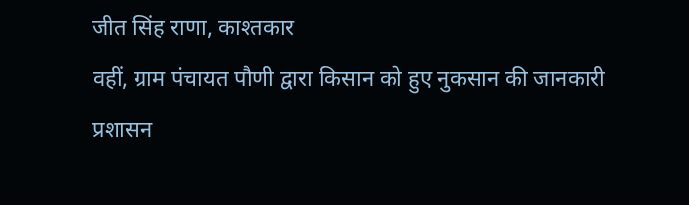जीत सिंह राणा, काश्तकार
वहीं, ग्राम पंचायत पौणी द्वारा किसान को हुए नुकसान की जानकारी प्रशासन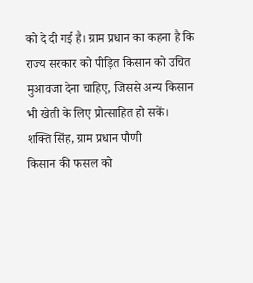को दे दी गई है। ग्राम प्रधान का कहना है कि राज्य सरकार को पीड़ित किसान को उचित मुआवजा देना चाहिए, जिससे अन्य किसान भी खेती के लिए प्रोत्साहित हो सकें।
शक्ति सिंह, ग्राम प्रधान पौणी
किसान की फसल को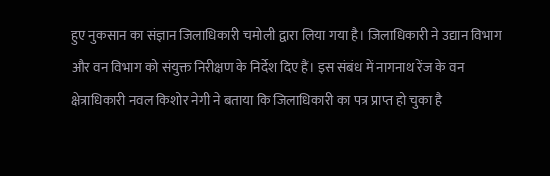हुए नुकसान का संज्ञान जिलाधिकारी चमोली द्वारा लिया गया है। जिलाधिकारी ने उद्यान विभाग और वन विभाग को संयुक्त निरीक्षण के निर्देश दिए हैं। इस संबंध में नागनाथ रेंज के वन क्षेत्राधिकारी नवल किशोर नेगी ने बताया कि जिलाधिकारी का पत्र प्राप्त हो चुका है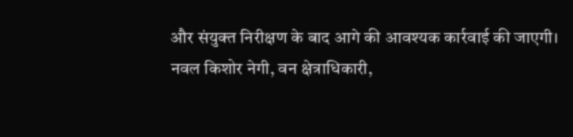और संयुक्त निरीक्षण के बाद आगे की आवश्यक कार्रवाई की जाएगी।
नवल किशोर नेगी, वन क्षेत्राधिकारी,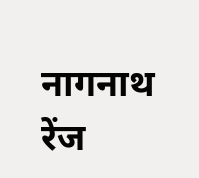नागनाथ रेंज